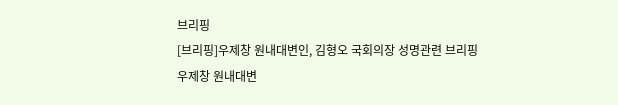브리핑
[브리핑]우제창 원내대변인, 김형오 국회의장 성명관련 브리핑
우제창 원내대변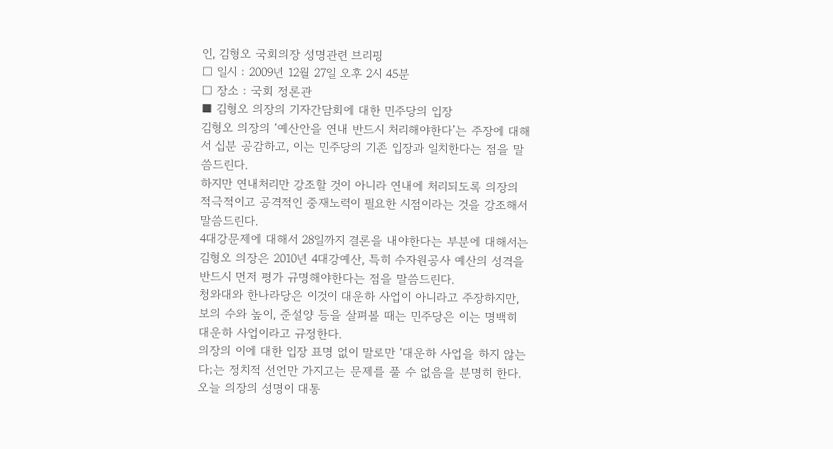인, 김형오 국회의장 성명관련 브리핑
□ 일시 : 2009년 12월 27일 오후 2시 45분
□ 장소 : 국회 정론관
■ 김형오 의장의 기자간담회에 대한 민주당의 입장
김형오 의장의 ‘예산안을 연내 반드시 처리해야한다’는 주장에 대해서 십분 공감하고, 이는 민주당의 기존 입장과 일치한다는 점을 말씀드린다.
하지만 연내처리만 강조할 것이 아니라 연내에 처리되도록 의장의 적극적이고 공격적인 중재노력이 필요한 시점이라는 것을 강조해서 말씀드린다.
4대강문제에 대해서 28일까지 결론을 내야한다는 부분에 대해서는 김형오 의장은 2010년 4대강예산, 특히 수자원공사 예산의 성격을 반드시 먼저 평가 규명해야한다는 점을 말씀드린다.
청와대와 한나라당은 이것이 대운하 사업이 아니라고 주장하지만, 보의 수와 높이, 준설양 등을 살펴볼 때는 민주당은 이는 명백히 대운하 사업이라고 규정한다.
의장의 이에 대한 입장 표명 없이 말로만 ‘대운하 사업을 하지 않는다;는 정치적 선언만 가지고는 문제를 풀 수 없음을 분명히 한다.
오늘 의장의 성명이 대통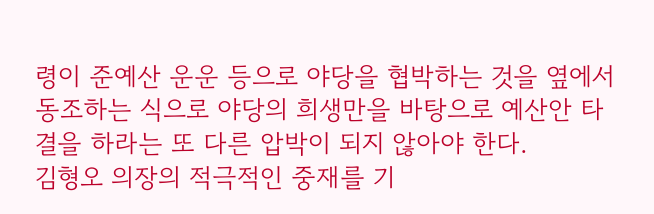령이 준예산 운운 등으로 야당을 협박하는 것을 옆에서 동조하는 식으로 야당의 희생만을 바탕으로 예산안 타결을 하라는 또 다른 압박이 되지 않아야 한다.
김형오 의장의 적극적인 중재를 기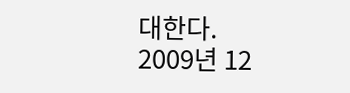대한다.
2009년 12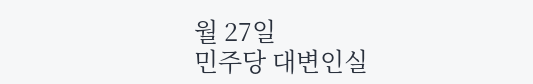월 27일
민주당 대변인실